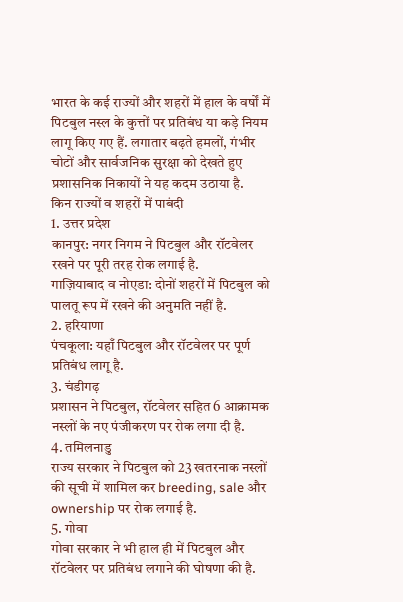भारत के कई राज्यों और शहरों में हाल के वर्षों में पिटबुल नस्ल के कुत्तों पर प्रतिबंध या कड़े नियम लागू किए गए हैं. लगातार बढ़ते हमलों, गंभीर चोटों और सार्वजनिक सुरक्षा को देखते हुए प्रशासनिक निकायों ने यह कदम उठाया है.
किन राज्यों व शहरों में पाबंदी
1. उत्तर प्रदेश
कानपुर: नगर निगम ने पिटबुल और रॉटवेलर रखने पर पूरी तरह रोक लगाई है.
गाज़ियाबाद व नोएडा: दोनों शहरों में पिटबुल को पालतू रूप में रखने की अनुमति नहीं है.
2. हरियाणा
पंचकूला: यहाँ पिटबुल और रॉटवेलर पर पूर्ण प्रतिबंध लागू है.
3. चंडीगढ़
प्रशासन ने पिटबुल, रॉटवेलर सहित 6 आक्रामक नस्लों के नए पंजीकरण पर रोक लगा दी है.
4. तमिलनाडु
राज्य सरकार ने पिटबुल को 23 खतरनाक नस्लों की सूची में शामिल कर breeding, sale और ownership पर रोक लगाई है.
5. गोवा
गोवा सरकार ने भी हाल ही में पिटबुल और रॉटवेलर पर प्रतिबंध लगाने की घोषणा की है.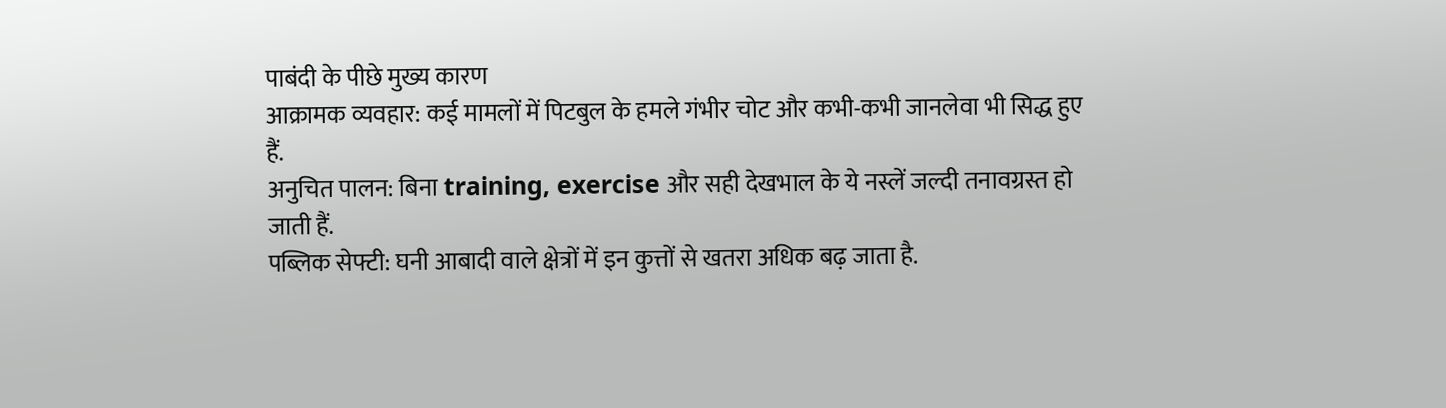पाबंदी के पीछे मुख्य कारण
आक्रामक व्यवहार: कई मामलों में पिटबुल के हमले गंभीर चोट और कभी-कभी जानलेवा भी सिद्ध हुए हैं.
अनुचित पालन: बिना training, exercise और सही देखभाल के ये नस्लें जल्दी तनावग्रस्त हो जाती हैं.
पब्लिक सेफ्टी: घनी आबादी वाले क्षेत्रों में इन कुत्तों से खतरा अधिक बढ़ जाता है.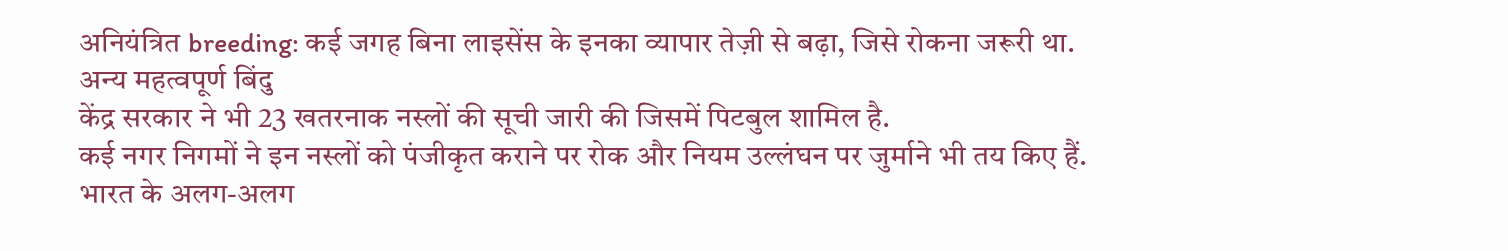अनियंत्रित breeding: कई जगह बिना लाइसेंस के इनका व्यापार तेज़ी से बढ़ा, जिसे रोकना जरूरी था.
अन्य महत्वपूर्ण बिंदु
केंद्र सरकार ने भी 23 खतरनाक नस्लों की सूची जारी की जिसमें पिटबुल शामिल है.
कई नगर निगमों ने इन नस्लों को पंजीकृत कराने पर रोक और नियम उल्लंघन पर जुर्माने भी तय किए हैं.
भारत के अलग-अलग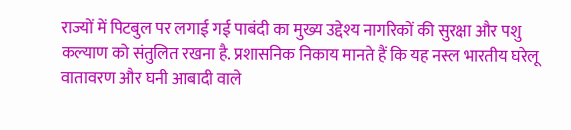राज्यों में पिटबुल पर लगाई गई पाबंदी का मुख्य उद्देश्य नागरिकों की सुरक्षा और पशु कल्याण को संतुलित रखना है. प्रशासनिक निकाय मानते हैं कि यह नस्ल भारतीय घरेलू वातावरण और घनी आबादी वाले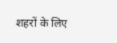शहरों के लिए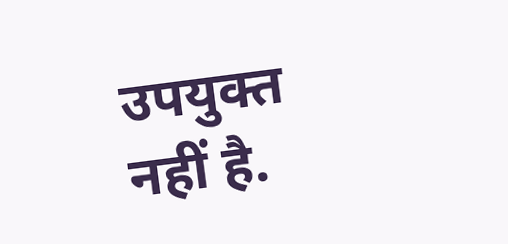उपयुक्त नहीं है.